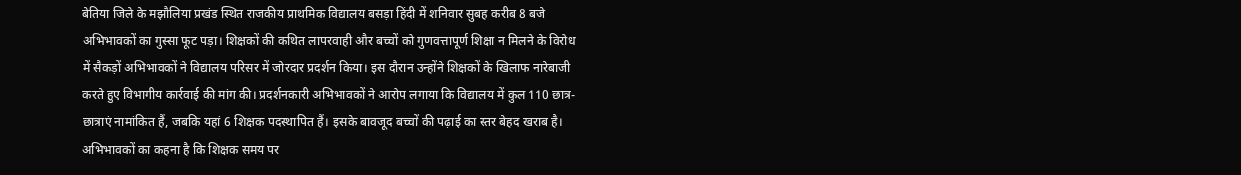बेतिया जिले के मझौलिया प्रखंड स्थित राजकीय प्राथमिक विद्यालय बसड़ा हिंदी में शनिवार सुबह करीब 8 बजे अभिभावकों का गुस्सा फूट पड़ा। शिक्षकों की कथित लापरवाही और बच्चों को गुणवत्तापूर्ण शिक्षा न मिलने के विरोध में सैकड़ों अभिभावकों ने विद्यालय परिसर में जोरदार प्रदर्शन किया। इस दौरान उन्होंने शिक्षकों के खिलाफ नारेबाजी करते हुए विभागीय कार्रवाई की मांग की। प्रदर्शनकारी अभिभावकों ने आरोप लगाया कि विद्यालय में कुल 110 छात्र-छात्राएं नामांकित हैं, जबकि यहां 6 शिक्षक पदस्थापित हैं। इसके बावजूद बच्चों की पढ़ाई का स्तर बेहद खराब है। अभिभावकों का कहना है कि शिक्षक समय पर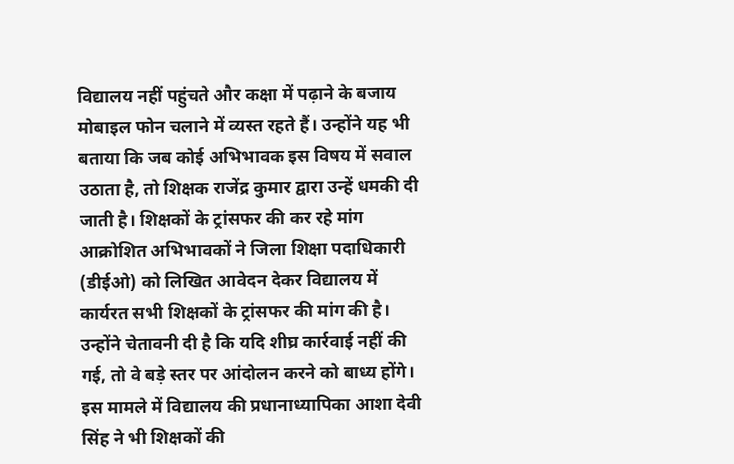विद्यालय नहीं पहुंचते और कक्षा में पढ़ाने के बजाय मोबाइल फोन चलाने में व्यस्त रहते हैं। उन्होंने यह भी बताया कि जब कोई अभिभावक इस विषय में सवाल उठाता है, तो शिक्षक राजेंद्र कुमार द्वारा उन्हें धमकी दी जाती है। शिक्षकों के ट्रांसफर की कर रहे मांग आक्रोशित अभिभावकों ने जिला शिक्षा पदाधिकारी (डीईओ) को लिखित आवेदन देकर विद्यालय में कार्यरत सभी शिक्षकों के ट्रांसफर की मांग की है। उन्होंने चेतावनी दी है कि यदि शीघ्र कार्रवाई नहीं की गई, तो वे बड़े स्तर पर आंदोलन करने को बाध्य होंगे। इस मामले में विद्यालय की प्रधानाध्यापिका आशा देवी सिंह ने भी शिक्षकों की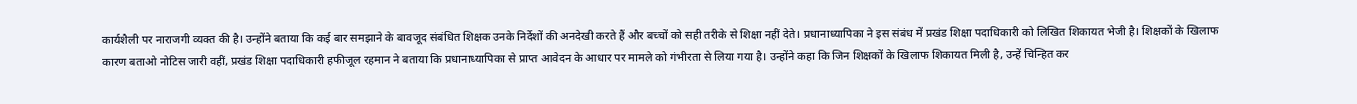कार्यशैली पर नाराजगी व्यक्त की है। उन्होंने बताया कि कई बार समझाने के बावजूद संबंधित शिक्षक उनके निर्देशों की अनदेखी करते हैं और बच्चों को सही तरीके से शिक्षा नहीं देते। प्रधानाध्यापिका ने इस संबंध में प्रखंड शिक्षा पदाधिकारी को लिखित शिकायत भेजी है। शिक्षकों के खिलाफ कारण बताओ नोटिस जारी वहीं, प्रखंड शिक्षा पदाधिकारी हफीजूल रहमान ने बताया कि प्रधानाध्यापिका से प्राप्त आवेदन के आधार पर मामले को गंभीरता से लिया गया है। उन्होंने कहा कि जिन शिक्षकों के खिलाफ शिकायत मिली है, उन्हें चिन्हित कर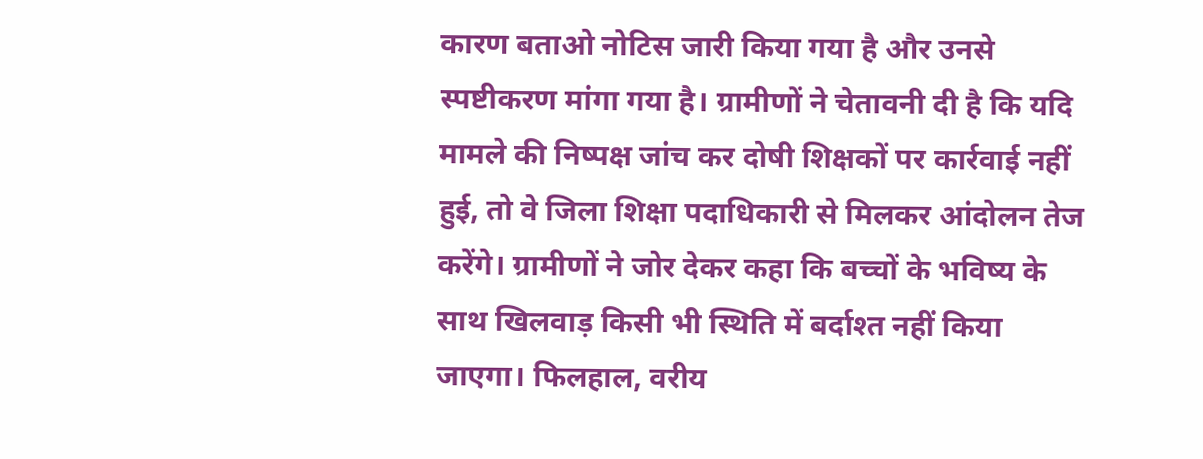कारण बताओ नोटिस जारी किया गया है और उनसे स्पष्टीकरण मांगा गया है। ग्रामीणों ने चेतावनी दी है कि यदि मामले की निष्पक्ष जांच कर दोषी शिक्षकों पर कार्रवाई नहीं हुई, तो वे जिला शिक्षा पदाधिकारी से मिलकर आंदोलन तेज करेंगे। ग्रामीणों ने जोर देकर कहा कि बच्चों के भविष्य के साथ खिलवाड़ किसी भी स्थिति में बर्दाश्त नहीं किया जाएगा। फिलहाल, वरीय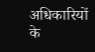अधिकारियों के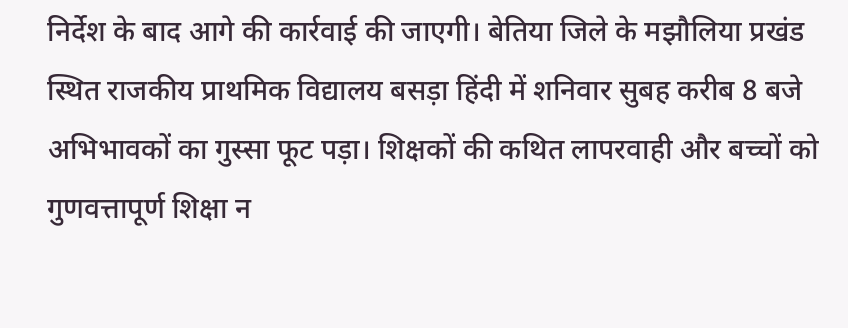निर्देश के बाद आगे की कार्रवाई की जाएगी। बेतिया जिले के मझौलिया प्रखंड स्थित राजकीय प्राथमिक विद्यालय बसड़ा हिंदी में शनिवार सुबह करीब 8 बजे अभिभावकों का गुस्सा फूट पड़ा। शिक्षकों की कथित लापरवाही और बच्चों को गुणवत्तापूर्ण शिक्षा न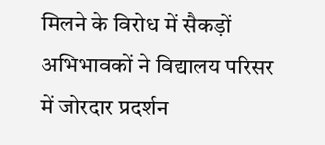मिलने के विरोध में सैकड़ों अभिभावकों ने विद्यालय परिसर में जोरदार प्रदर्शन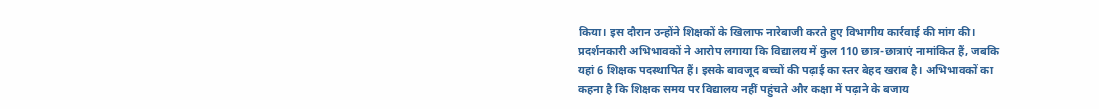किया। इस दौरान उन्होंने शिक्षकों के खिलाफ नारेबाजी करते हुए विभागीय कार्रवाई की मांग की। प्रदर्शनकारी अभिभावकों ने आरोप लगाया कि विद्यालय में कुल 110 छात्र-छात्राएं नामांकित हैं, जबकि यहां 6 शिक्षक पदस्थापित हैं। इसके बावजूद बच्चों की पढ़ाई का स्तर बेहद खराब है। अभिभावकों का कहना है कि शिक्षक समय पर विद्यालय नहीं पहुंचते और कक्षा में पढ़ाने के बजाय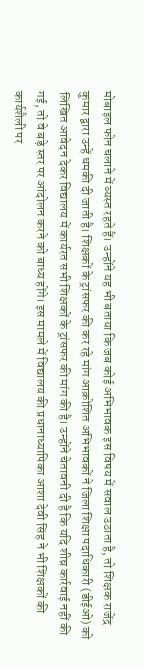मोबाइल फोन चलाने में व्यस्त रहते हैं। उन्होंने यह भी बताया कि जब कोई अभिभावक इस विषय में सवाल उठाता है, तो शिक्षक राजेंद्र कुमार द्वारा उन्हें धमकी दी जाती है। शिक्षकों के ट्रांसफर की कर रहे मांग आक्रोशित अभिभावकों ने जिला शिक्षा पदाधिकारी (डीईओ) को लिखित आवेदन देकर विद्यालय में कार्यरत सभी शिक्षकों के ट्रांसफर की मांग की है। उन्होंने चेतावनी दी है कि यदि शीघ्र कार्रवाई नहीं की गई, तो वे बड़े स्तर पर आंदोलन करने को बाध्य होंगे। इस मामले में विद्यालय की प्रधानाध्यापिका आशा देवी सिंह ने भी शिक्षकों की कार्यशैली पर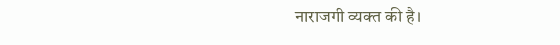नाराजगी व्यक्त की है।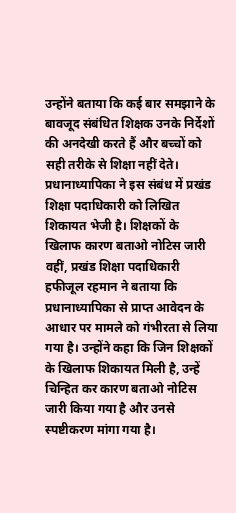उन्होंने बताया कि कई बार समझाने के बावजूद संबंधित शिक्षक उनके निर्देशों की अनदेखी करते हैं और बच्चों को सही तरीके से शिक्षा नहीं देते। प्रधानाध्यापिका ने इस संबंध में प्रखंड शिक्षा पदाधिकारी को लिखित शिकायत भेजी है। शिक्षकों के खिलाफ कारण बताओ नोटिस जारी वहीं, प्रखंड शिक्षा पदाधिकारी हफीजूल रहमान ने बताया कि प्रधानाध्यापिका से प्राप्त आवेदन के आधार पर मामले को गंभीरता से लिया गया है। उन्होंने कहा कि जिन शिक्षकों के खिलाफ शिकायत मिली है, उन्हें चिन्हित कर कारण बताओ नोटिस जारी किया गया है और उनसे स्पष्टीकरण मांगा गया है।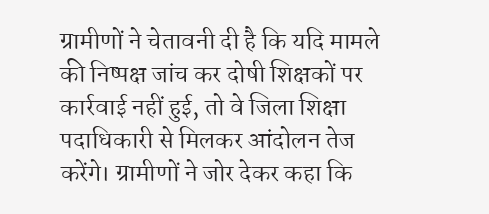ग्रामीणों ने चेतावनी दी है कि यदि मामले की निष्पक्ष जांच कर दोषी शिक्षकों पर कार्रवाई नहीं हुई, तो वे जिला शिक्षा पदाधिकारी से मिलकर आंदोलन तेज करेंगे। ग्रामीणों ने जोर देकर कहा कि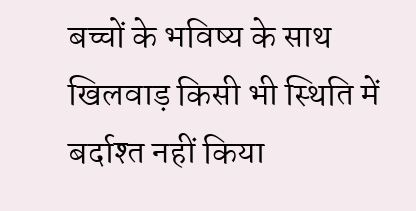बच्चों के भविष्य के साथ खिलवाड़ किसी भी स्थिति में बर्दाश्त नहीं किया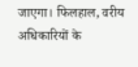जाएगा। फिलहाल, वरीय अधिकारियों के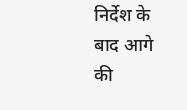निर्देश के बाद आगे की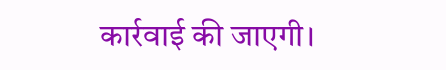कार्रवाई की जाएगी।